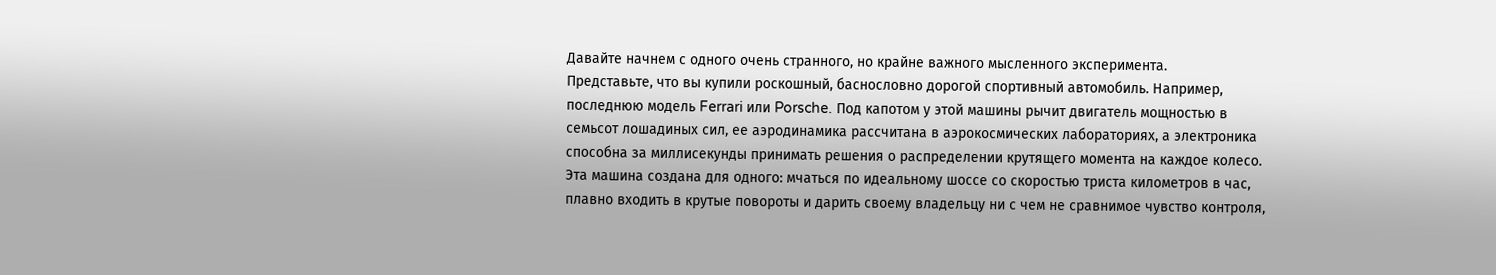Давайте начнем с одного очень странного, но крайне важного мысленного эксперимента.
Представьте, что вы купили роскошный, баснословно дорогой спортивный автомобиль. Например, последнюю модель Ferrari или Porsche. Под капотом у этой машины рычит двигатель мощностью в семьсот лошадиных сил, ее аэродинамика рассчитана в аэрокосмических лабораториях, а электроника способна за миллисекунды принимать решения о распределении крутящего момента на каждое колесо. Эта машина создана для одного: мчаться по идеальному шоссе со скоростью триста километров в час, плавно входить в крутые повороты и дарить своему владельцу ни с чем не сравнимое чувство контроля,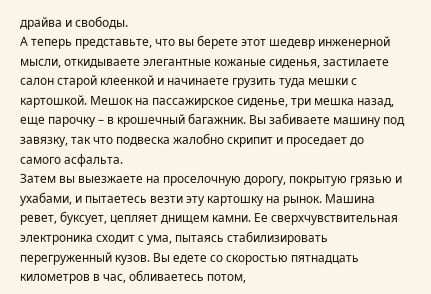драйва и свободы.
А теперь представьте, что вы берете этот шедевр инженерной мысли, откидываете элегантные кожаные сиденья, застилаете салон старой клеенкой и начинаете грузить туда мешки с картошкой. Мешок на пассажирское сиденье, три мешка назад, еще парочку – в крошечный багажник. Вы забиваете машину под завязку, так что подвеска жалобно скрипит и проседает до самого асфальта.
Затем вы выезжаете на проселочную дорогу, покрытую грязью и ухабами, и пытаетесь везти эту картошку на рынок. Машина ревет, буксует, цепляет днищем камни. Ее сверхчувствительная электроника сходит с ума, пытаясь стабилизировать перегруженный кузов. Вы едете со скоростью пятнадцать километров в час, обливаетесь потом,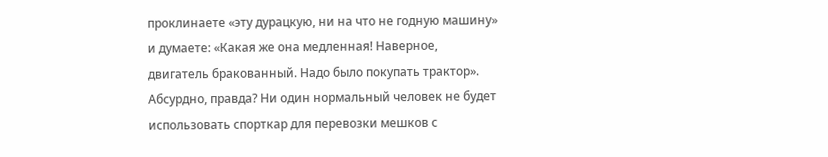проклинаете «эту дурацкую, ни на что не годную машину» и думаете: «Какая же она медленная! Наверное, двигатель бракованный. Надо было покупать трактор».
Абсурдно, правда? Ни один нормальный человек не будет использовать спорткар для перевозки мешков с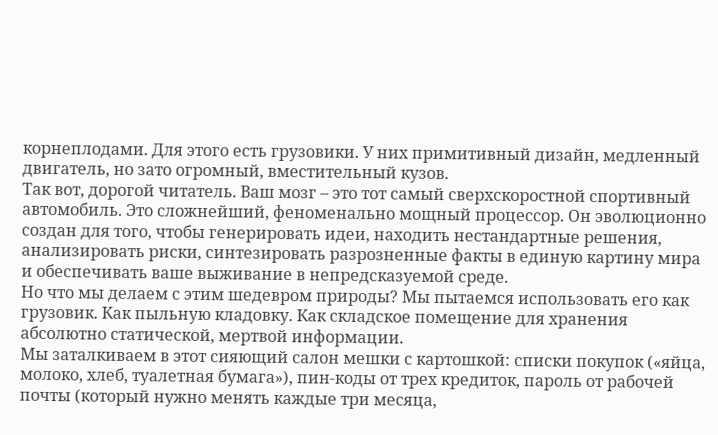корнеплодами. Для этого есть грузовики. У них примитивный дизайн, медленный двигатель, но зато огромный, вместительный кузов.
Так вот, дорогой читатель. Ваш мозг – это тот самый сверхскоростной спортивный автомобиль. Это сложнейший, феноменально мощный процессор. Он эволюционно создан для того, чтобы генерировать идеи, находить нестандартные решения, анализировать риски, синтезировать разрозненные факты в единую картину мира и обеспечивать ваше выживание в непредсказуемой среде.
Но что мы делаем с этим шедевром природы? Мы пытаемся использовать его как грузовик. Как пыльную кладовку. Как складское помещение для хранения абсолютно статической, мертвой информации.
Мы заталкиваем в этот сияющий салон мешки с картошкой: списки покупок («яйца, молоко, хлеб, туалетная бумага»), пин-коды от трех кредиток, пароль от рабочей почты (который нужно менять каждые три месяца,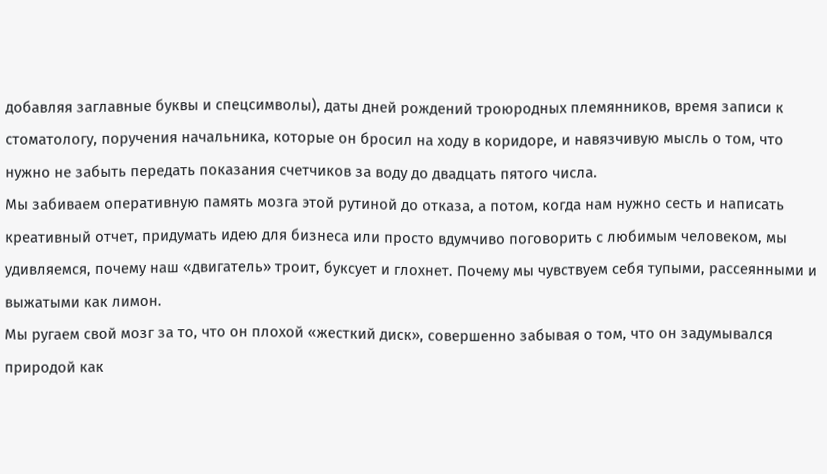добавляя заглавные буквы и спецсимволы), даты дней рождений троюродных племянников, время записи к стоматологу, поручения начальника, которые он бросил на ходу в коридоре, и навязчивую мысль о том, что нужно не забыть передать показания счетчиков за воду до двадцать пятого числа.
Мы забиваем оперативную память мозга этой рутиной до отказа, а потом, когда нам нужно сесть и написать креативный отчет, придумать идею для бизнеса или просто вдумчиво поговорить с любимым человеком, мы удивляемся, почему наш «двигатель» троит, буксует и глохнет. Почему мы чувствуем себя тупыми, рассеянными и выжатыми как лимон.
Мы ругаем свой мозг за то, что он плохой «жесткий диск», совершенно забывая о том, что он задумывался природой как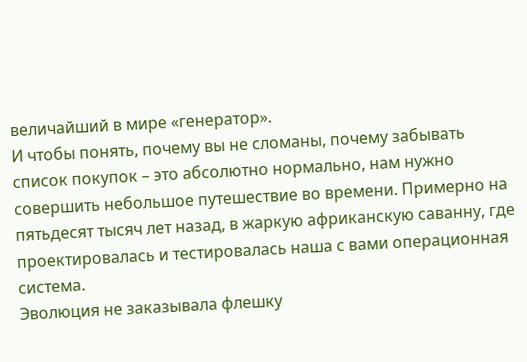величайший в мире «генератор».
И чтобы понять, почему вы не сломаны, почему забывать список покупок – это абсолютно нормально, нам нужно совершить небольшое путешествие во времени. Примерно на пятьдесят тысяч лет назад, в жаркую африканскую саванну, где проектировалась и тестировалась наша с вами операционная система.
Эволюция не заказывала флешку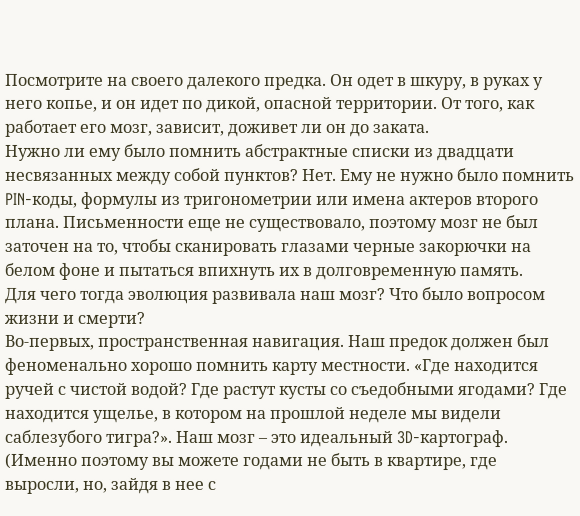Посмотрите на своего далекого предка. Он одет в шкуру, в руках у него копье, и он идет по дикой, опасной территории. От того, как работает его мозг, зависит, доживет ли он до заката.
Нужно ли ему было помнить абстрактные списки из двадцати несвязанных между собой пунктов? Нет. Ему не нужно было помнить PIN-коды, формулы из тригонометрии или имена актеров второго плана. Письменности еще не существовало, поэтому мозг не был заточен на то, чтобы сканировать глазами черные закорючки на белом фоне и пытаться впихнуть их в долговременную память.
Для чего тогда эволюция развивала наш мозг? Что было вопросом жизни и смерти?
Во-первых, пространственная навигация. Наш предок должен был феноменально хорошо помнить карту местности. «Где находится ручей с чистой водой? Где растут кусты со съедобными ягодами? Где находится ущелье, в котором на прошлой неделе мы видели саблезубого тигра?». Наш мозг – это идеальный 3D-картограф. (Именно поэтому вы можете годами не быть в квартире, где выросли, но, зайдя в нее с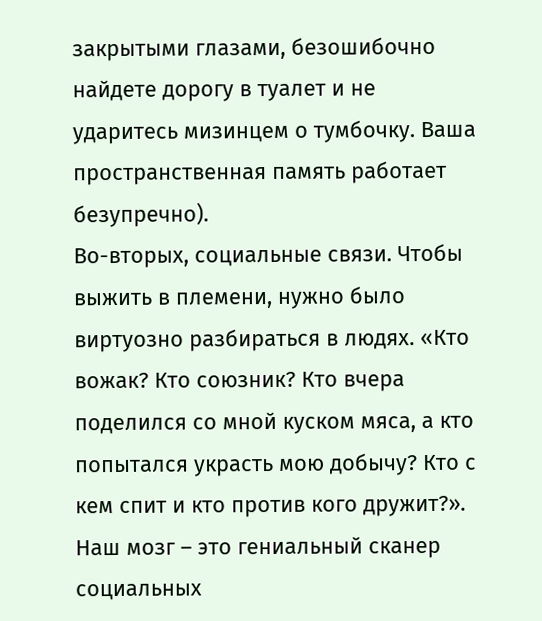закрытыми глазами, безошибочно найдете дорогу в туалет и не ударитесь мизинцем о тумбочку. Ваша пространственная память работает безупречно).
Во-вторых, социальные связи. Чтобы выжить в племени, нужно было виртуозно разбираться в людях. «Кто вожак? Кто союзник? Кто вчера поделился со мной куском мяса, а кто попытался украсть мою добычу? Кто с кем спит и кто против кого дружит?». Наш мозг – это гениальный сканер социальных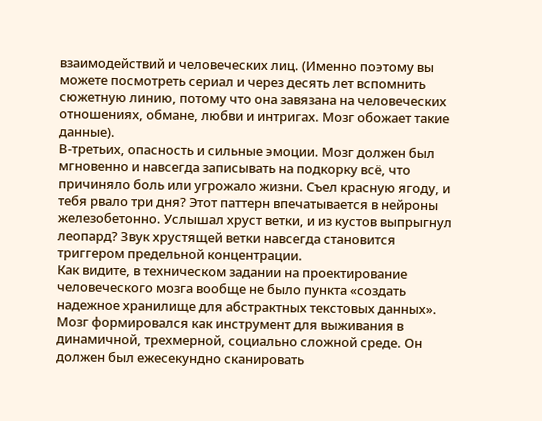взаимодействий и человеческих лиц. (Именно поэтому вы можете посмотреть сериал и через десять лет вспомнить сюжетную линию, потому что она завязана на человеческих отношениях, обмане, любви и интригах. Мозг обожает такие данные).
В-третьих, опасность и сильные эмоции. Мозг должен был мгновенно и навсегда записывать на подкорку всё, что причиняло боль или угрожало жизни. Съел красную ягоду, и тебя рвало три дня? Этот паттерн впечатывается в нейроны железобетонно. Услышал хруст ветки, и из кустов выпрыгнул леопард? Звук хрустящей ветки навсегда становится триггером предельной концентрации.
Как видите, в техническом задании на проектирование человеческого мозга вообще не было пункта «создать надежное хранилище для абстрактных текстовых данных». Мозг формировался как инструмент для выживания в динамичной, трехмерной, социально сложной среде. Он должен был ежесекундно сканировать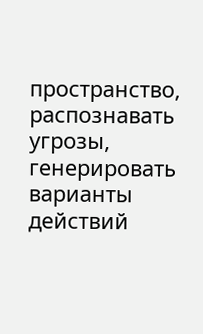пространство, распознавать угрозы, генерировать варианты действий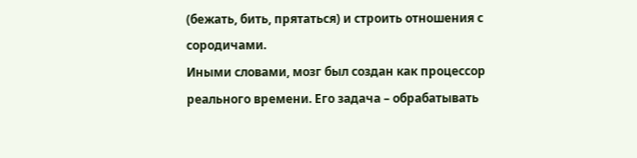(бежать, бить, прятаться) и строить отношения с сородичами.
Иными словами, мозг был создан как процессор реального времени. Его задача – обрабатывать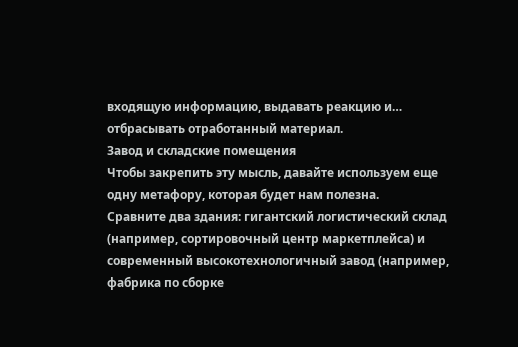входящую информацию, выдавать реакцию и… отбрасывать отработанный материал.
Завод и складские помещения
Чтобы закрепить эту мысль, давайте используем еще одну метафору, которая будет нам полезна.
Сравните два здания: гигантский логистический склад (например, сортировочный центр маркетплейса) и современный высокотехнологичный завод (например, фабрика по сборке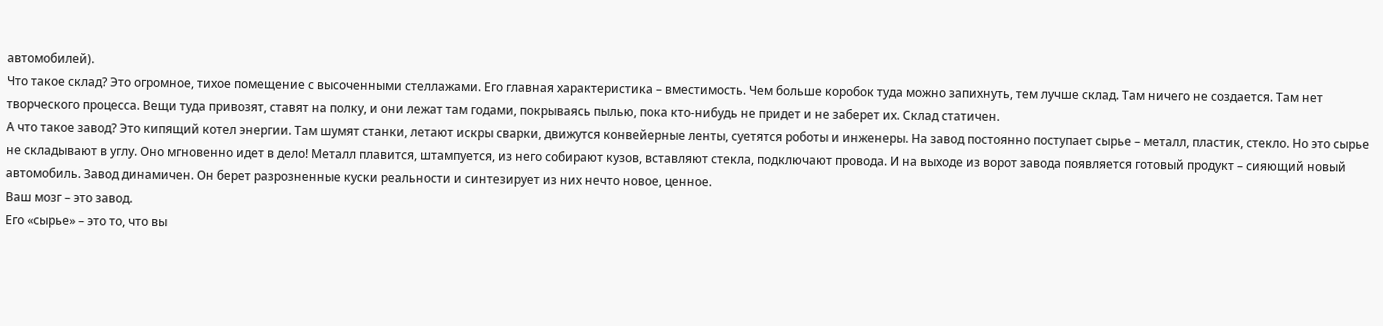автомобилей).
Что такое склад? Это огромное, тихое помещение с высоченными стеллажами. Его главная характеристика – вместимость. Чем больше коробок туда можно запихнуть, тем лучше склад. Там ничего не создается. Там нет творческого процесса. Вещи туда привозят, ставят на полку, и они лежат там годами, покрываясь пылью, пока кто-нибудь не придет и не заберет их. Склад статичен.
А что такое завод? Это кипящий котел энергии. Там шумят станки, летают искры сварки, движутся конвейерные ленты, суетятся роботы и инженеры. На завод постоянно поступает сырье – металл, пластик, стекло. Но это сырье не складывают в углу. Оно мгновенно идет в дело! Металл плавится, штампуется, из него собирают кузов, вставляют стекла, подключают провода. И на выходе из ворот завода появляется готовый продукт – сияющий новый автомобиль. Завод динамичен. Он берет разрозненные куски реальности и синтезирует из них нечто новое, ценное.
Ваш мозг – это завод.
Его «сырье» – это то, что вы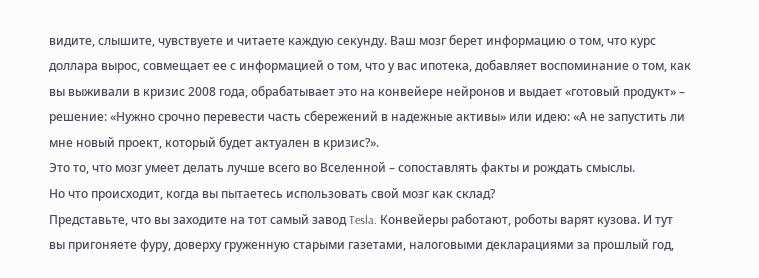видите, слышите, чувствуете и читаете каждую секунду. Ваш мозг берет информацию о том, что курс доллара вырос, совмещает ее с информацией о том, что у вас ипотека, добавляет воспоминание о том, как вы выживали в кризис 2008 года, обрабатывает это на конвейере нейронов и выдает «готовый продукт» – решение: «Нужно срочно перевести часть сбережений в надежные активы» или идею: «А не запустить ли мне новый проект, который будет актуален в кризис?».
Это то, что мозг умеет делать лучше всего во Вселенной – сопоставлять факты и рождать смыслы.
Но что происходит, когда вы пытаетесь использовать свой мозг как склад?
Представьте, что вы заходите на тот самый завод Tesla. Конвейеры работают, роботы варят кузова. И тут вы пригоняете фуру, доверху груженную старыми газетами, налоговыми декларациями за прошлый год,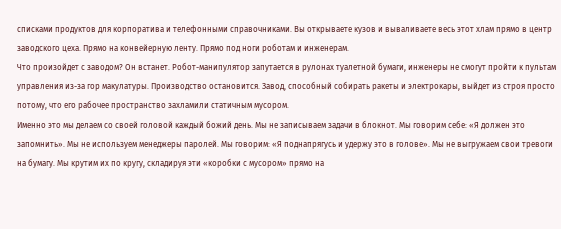списками продуктов для корпоратива и телефонными справочниками. Вы открываете кузов и вываливаете весь этот хлам прямо в центр заводского цеха. Прямо на конвейерную ленту. Прямо под ноги роботам и инженерам.
Что произойдет с заводом? Он встанет. Робот-манипулятор запутается в рулонах туалетной бумаги, инженеры не смогут пройти к пультам управления из-за гор макулатуры. Производство остановится. Завод, способный собирать ракеты и электрокары, выйдет из строя просто потому, что его рабочее пространство захламили статичным мусором.
Именно это мы делаем со своей головой каждый божий день. Мы не записываем задачи в блокнот. Мы говорим себе: «Я должен это запомнить». Мы не используем менеджеры паролей. Мы говорим: «Я поднапрягусь и удержу это в голове». Мы не выгружаем свои тревоги на бумагу. Мы крутим их по кругу, складируя эти «коробки с мусором» прямо на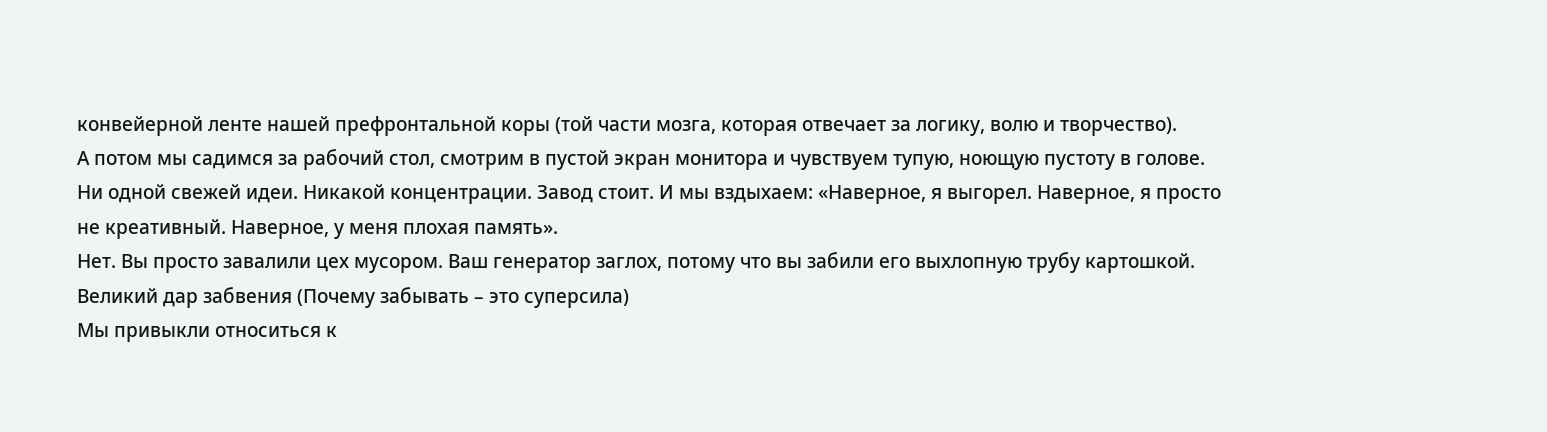конвейерной ленте нашей префронтальной коры (той части мозга, которая отвечает за логику, волю и творчество).
А потом мы садимся за рабочий стол, смотрим в пустой экран монитора и чувствуем тупую, ноющую пустоту в голове. Ни одной свежей идеи. Никакой концентрации. Завод стоит. И мы вздыхаем: «Наверное, я выгорел. Наверное, я просто не креативный. Наверное, у меня плохая память».
Нет. Вы просто завалили цех мусором. Ваш генератор заглох, потому что вы забили его выхлопную трубу картошкой.
Великий дар забвения (Почему забывать – это суперсила)
Мы привыкли относиться к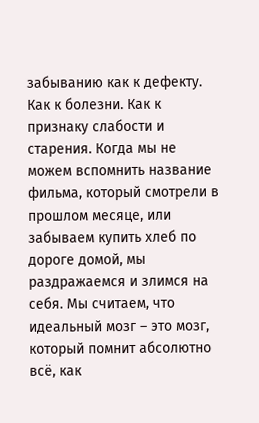забыванию как к дефекту. Как к болезни. Как к признаку слабости и старения. Когда мы не можем вспомнить название фильма, который смотрели в прошлом месяце, или забываем купить хлеб по дороге домой, мы раздражаемся и злимся на себя. Мы считаем, что идеальный мозг – это мозг, который помнит абсолютно всё, как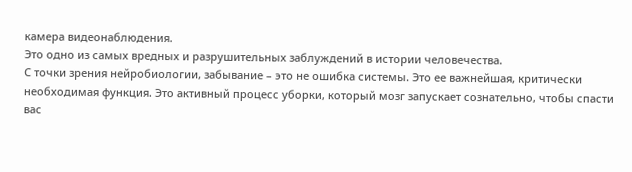камера видеонаблюдения.
Это одно из самых вредных и разрушительных заблуждений в истории человечества.
С точки зрения нейробиологии, забывание – это не ошибка системы. Это ее важнейшая, критически необходимая функция. Это активный процесс уборки, который мозг запускает сознательно, чтобы спасти вас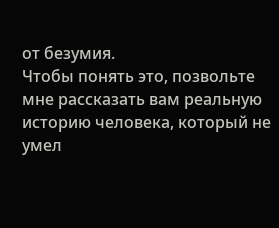от безумия.
Чтобы понять это, позвольте мне рассказать вам реальную историю человека, который не умел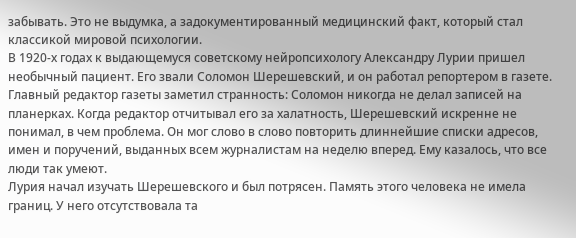забывать. Это не выдумка, а задокументированный медицинский факт, который стал классикой мировой психологии.
В 1920-х годах к выдающемуся советскому нейропсихологу Александру Лурии пришел необычный пациент. Его звали Соломон Шерешевский, и он работал репортером в газете. Главный редактор газеты заметил странность: Соломон никогда не делал записей на планерках. Когда редактор отчитывал его за халатность, Шерешевский искренне не понимал, в чем проблема. Он мог слово в слово повторить длиннейшие списки адресов, имен и поручений, выданных всем журналистам на неделю вперед. Ему казалось, что все люди так умеют.
Лурия начал изучать Шерешевского и был потрясен. Память этого человека не имела границ. У него отсутствовала та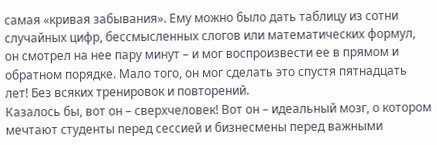самая «кривая забывания». Ему можно было дать таблицу из сотни случайных цифр, бессмысленных слогов или математических формул, он смотрел на нее пару минут – и мог воспроизвести ее в прямом и обратном порядке. Мало того, он мог сделать это спустя пятнадцать лет! Без всяких тренировок и повторений.
Казалось бы, вот он – сверхчеловек! Вот он – идеальный мозг, о котором мечтают студенты перед сессией и бизнесмены перед важными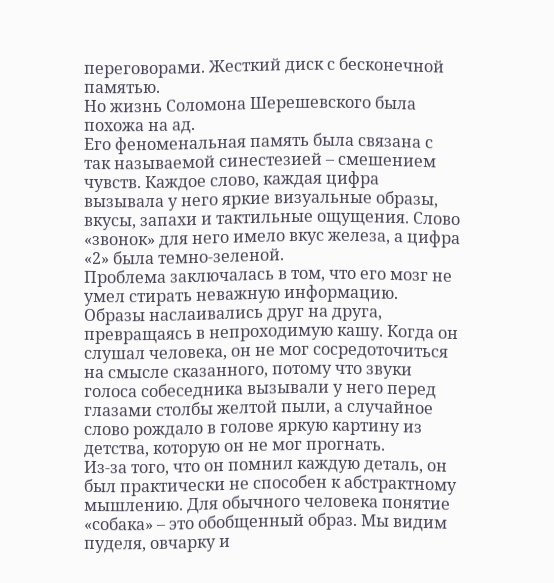переговорами. Жесткий диск с бесконечной памятью.
Но жизнь Соломона Шерешевского была похожа на ад.
Его феноменальная память была связана с так называемой синестезией – смешением чувств. Каждое слово, каждая цифра вызывала у него яркие визуальные образы, вкусы, запахи и тактильные ощущения. Слово «звонок» для него имело вкус железа, а цифра «2» была темно-зеленой.
Проблема заключалась в том, что его мозг не умел стирать неважную информацию. Образы наслаивались друг на друга, превращаясь в непроходимую кашу. Когда он слушал человека, он не мог сосредоточиться на смысле сказанного, потому что звуки голоса собеседника вызывали у него перед глазами столбы желтой пыли, а случайное слово рождало в голове яркую картину из детства, которую он не мог прогнать.
Из-за того, что он помнил каждую деталь, он был практически не способен к абстрактному мышлению. Для обычного человека понятие «собака» – это обобщенный образ. Мы видим пуделя, овчарку и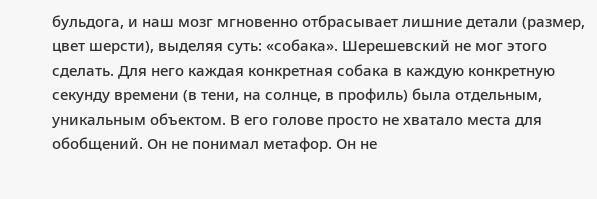бульдога, и наш мозг мгновенно отбрасывает лишние детали (размер, цвет шерсти), выделяя суть: «собака». Шерешевский не мог этого сделать. Для него каждая конкретная собака в каждую конкретную секунду времени (в тени, на солнце, в профиль) была отдельным, уникальным объектом. В его голове просто не хватало места для обобщений. Он не понимал метафор. Он не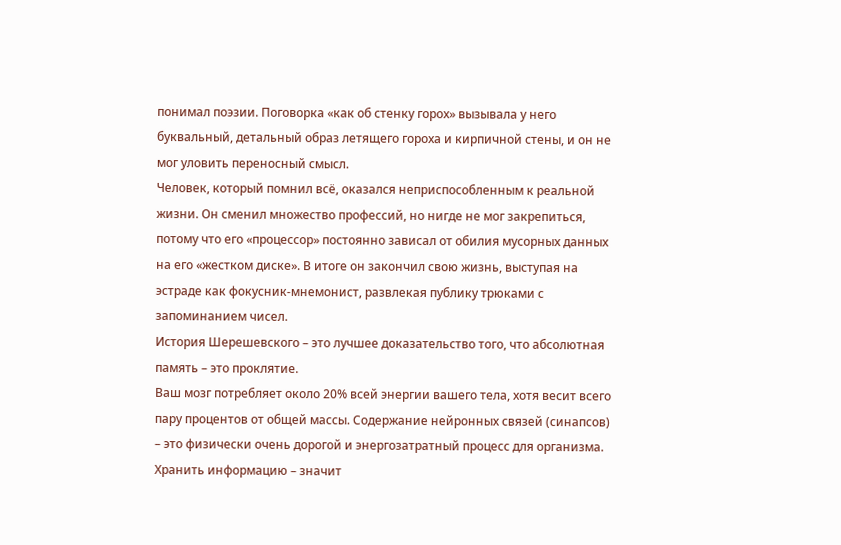понимал поэзии. Поговорка «как об стенку горох» вызывала у него буквальный, детальный образ летящего гороха и кирпичной стены, и он не мог уловить переносный смысл.
Человек, который помнил всё, оказался неприспособленным к реальной жизни. Он сменил множество профессий, но нигде не мог закрепиться, потому что его «процессор» постоянно зависал от обилия мусорных данных на его «жестком диске». В итоге он закончил свою жизнь, выступая на эстраде как фокусник-мнемонист, развлекая публику трюками с запоминанием чисел.
История Шерешевского – это лучшее доказательство того, что абсолютная память – это проклятие.
Ваш мозг потребляет около 20% всей энергии вашего тела, хотя весит всего пару процентов от общей массы. Содержание нейронных связей (синапсов) – это физически очень дорогой и энергозатратный процесс для организма. Хранить информацию – значит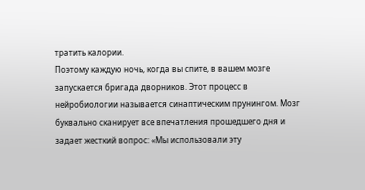тратить калории.
Поэтому каждую ночь, когда вы спите, в вашем мозге запускается бригада дворников. Этот процесс в нейробиологии называется синаптическим прунингом. Мозг буквально сканирует все впечатления прошедшего дня и задает жесткий вопрос: «Мы использовали эту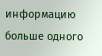информацию больше одного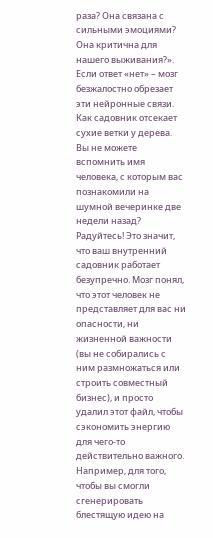раза? Она связана с сильными эмоциями? Она критична для нашего выживания?».
Если ответ «нет» – мозг безжалостно обрезает эти нейронные связи. Как садовник отсекает сухие ветки у дерева.
Вы не можете вспомнить имя человека, с которым вас познакомили на шумной вечеринке две недели назад? Радуйтесь! Это значит, что ваш внутренний садовник работает безупречно. Мозг понял, что этот человек не представляет для вас ни опасности, ни жизненной важности (вы не собирались с ним размножаться или строить совместный бизнес), и просто удалил этот файл, чтобы сэкономить энергию для чего-то действительно важного. Например, для того, чтобы вы смогли сгенерировать блестящую идею на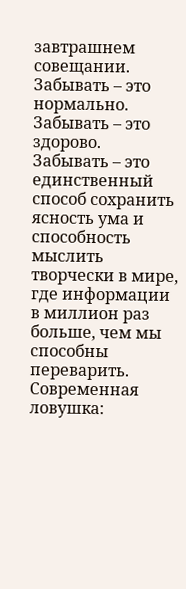завтрашнем совещании.
Забывать – это нормально. Забывать – это здорово. Забывать – это единственный способ сохранить ясность ума и способность мыслить творчески в мире, где информации в миллион раз больше, чем мы способны переварить.
Современная ловушка: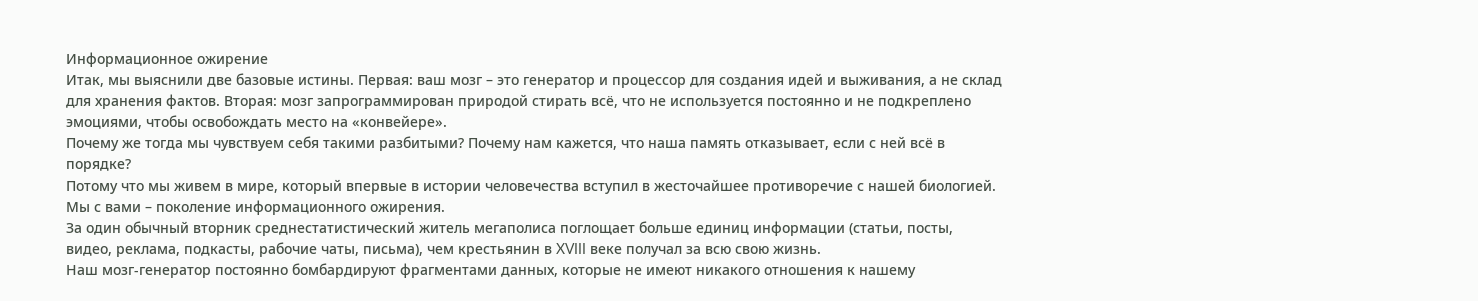Информационное ожирение
Итак, мы выяснили две базовые истины. Первая: ваш мозг – это генератор и процессор для создания идей и выживания, а не склад для хранения фактов. Вторая: мозг запрограммирован природой стирать всё, что не используется постоянно и не подкреплено эмоциями, чтобы освобождать место на «конвейере».
Почему же тогда мы чувствуем себя такими разбитыми? Почему нам кажется, что наша память отказывает, если с ней всё в порядке?
Потому что мы живем в мире, который впервые в истории человечества вступил в жесточайшее противоречие с нашей биологией. Мы с вами – поколение информационного ожирения.
За один обычный вторник среднестатистический житель мегаполиса поглощает больше единиц информации (статьи, посты, видео, реклама, подкасты, рабочие чаты, письма), чем крестьянин в XVIII веке получал за всю свою жизнь.
Наш мозг-генератор постоянно бомбардируют фрагментами данных, которые не имеют никакого отношения к нашему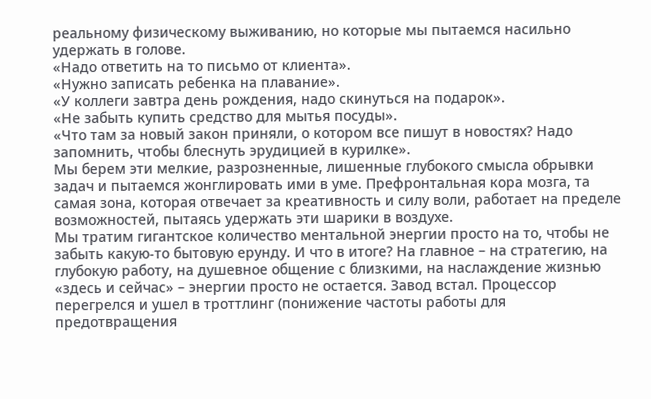реальному физическому выживанию, но которые мы пытаемся насильно удержать в голове.
«Надо ответить на то письмо от клиента».
«Нужно записать ребенка на плавание».
«У коллеги завтра день рождения, надо скинуться на подарок».
«Не забыть купить средство для мытья посуды».
«Что там за новый закон приняли, о котором все пишут в новостях? Надо запомнить, чтобы блеснуть эрудицией в курилке».
Мы берем эти мелкие, разрозненные, лишенные глубокого смысла обрывки задач и пытаемся жонглировать ими в уме. Префронтальная кора мозга, та самая зона, которая отвечает за креативность и силу воли, работает на пределе возможностей, пытаясь удержать эти шарики в воздухе.
Мы тратим гигантское количество ментальной энергии просто на то, чтобы не забыть какую-то бытовую ерунду. И что в итоге? На главное – на стратегию, на глубокую работу, на душевное общение с близкими, на наслаждение жизнью «здесь и сейчас» – энергии просто не остается. Завод встал. Процессор перегрелся и ушел в троттлинг (понижение частоты работы для предотвращения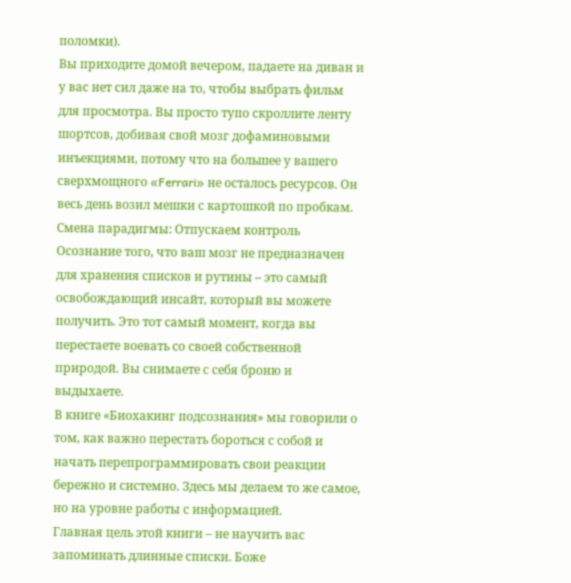поломки).
Вы приходите домой вечером, падаете на диван и у вас нет сил даже на то, чтобы выбрать фильм для просмотра. Вы просто тупо скроллите ленту шортсов, добивая свой мозг дофаминовыми инъекциями, потому что на большее у вашего сверхмощного «Ferrari» не осталось ресурсов. Он весь день возил мешки с картошкой по пробкам.
Смена парадигмы: Отпускаем контроль
Осознание того, что ваш мозг не предназначен для хранения списков и рутины – это самый освобождающий инсайт, который вы можете получить. Это тот самый момент, когда вы перестаете воевать со своей собственной природой. Вы снимаете с себя броню и выдыхаете.
В книге «Биохакинг подсознания» мы говорили о том, как важно перестать бороться с собой и начать перепрограммировать свои реакции бережно и системно. Здесь мы делаем то же самое, но на уровне работы с информацией.
Главная цель этой книги – не научить вас запоминать длинные списки. Боже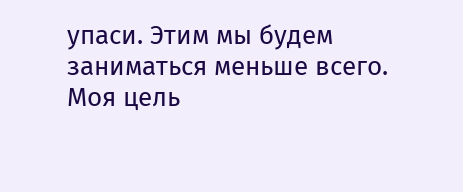упаси. Этим мы будем заниматься меньше всего.
Моя цель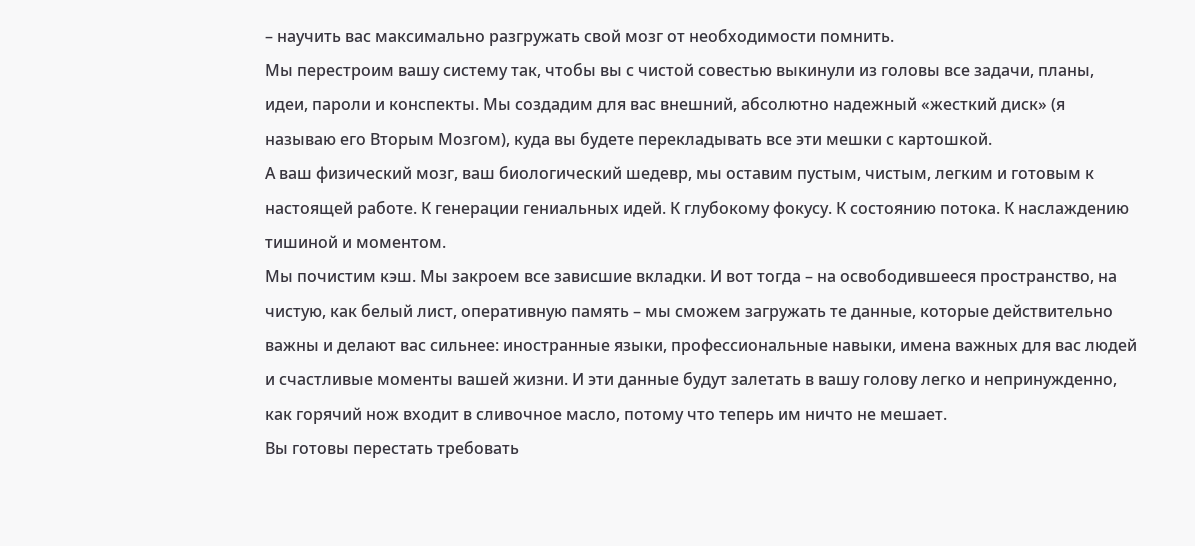– научить вас максимально разгружать свой мозг от необходимости помнить.
Мы перестроим вашу систему так, чтобы вы с чистой совестью выкинули из головы все задачи, планы, идеи, пароли и конспекты. Мы создадим для вас внешний, абсолютно надежный «жесткий диск» (я называю его Вторым Мозгом), куда вы будете перекладывать все эти мешки с картошкой.
А ваш физический мозг, ваш биологический шедевр, мы оставим пустым, чистым, легким и готовым к настоящей работе. К генерации гениальных идей. К глубокому фокусу. К состоянию потока. К наслаждению тишиной и моментом.
Мы почистим кэш. Мы закроем все зависшие вкладки. И вот тогда – на освободившееся пространство, на чистую, как белый лист, оперативную память – мы сможем загружать те данные, которые действительно важны и делают вас сильнее: иностранные языки, профессиональные навыки, имена важных для вас людей и счастливые моменты вашей жизни. И эти данные будут залетать в вашу голову легко и непринужденно, как горячий нож входит в сливочное масло, потому что теперь им ничто не мешает.
Вы готовы перестать требовать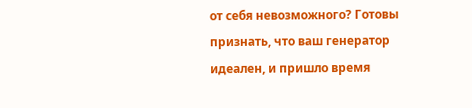от себя невозможного? Готовы признать, что ваш генератор идеален, и пришло время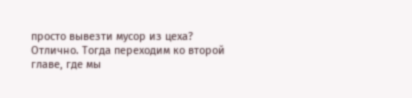просто вывезти мусор из цеха?
Отлично. Тогда переходим ко второй главе, где мы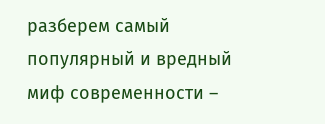разберем самый популярный и вредный миф современности –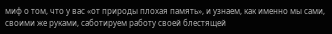миф о том, что у вас «от природы плохая память», и узнаем, как именно мы сами, своими же руками, саботируем работу своей блестящей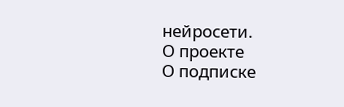нейросети.
О проекте
О подписке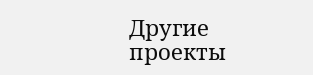Другие проекты